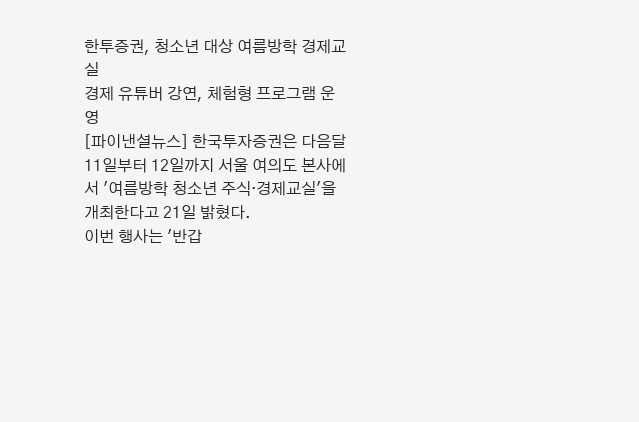한투증권, 청소년 대상 여름방학 경제교실
경제 유튜버 강연, 체험형 프로그램 운영
[파이낸셜뉴스] 한국투자증권은 다음달 11일부터 12일까지 서울 여의도 본사에서 '여름방학 청소년 주식·경제교실'을 개최한다고 21일 밝혔다.
이번 행사는 '반갑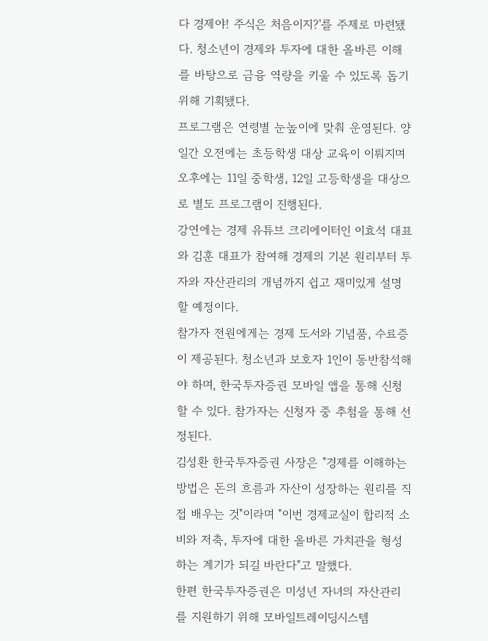다 경제야! 주식은 처음이지?'를 주제로 마련됐다. 청소년이 경제와 투자에 대한 올바른 이해를 바탕으로 금융 역량을 키울 수 있도록 돕기 위해 기획됐다.
프로그램은 연령별 눈높이에 맞춰 운영된다. 양일간 오전에는 초등학생 대상 교육이 이뤄지며 오후에는 11일 중학생, 12일 고등학생을 대상으로 별도 프로그램이 진행된다.
강연에는 경제 유튜브 크리에이터인 이효석 대표와 김훈 대표가 참여해 경제의 기본 원리부터 투자와 자산관리의 개념까지 쉽고 재미있게 설명할 예정이다.
참가자 전원에게는 경제 도서와 기념품, 수료증이 제공된다. 청소년과 보호자 1인이 동반참석해야 하며, 한국투자증권 모바일 앱을 통해 신청할 수 있다. 참가자는 신청자 중 추첨을 통해 선정된다.
김성환 한국투자증권 사장은 "경제를 이해하는 방법은 돈의 흐름과 자산이 성장하는 원리를 직접 배우는 것"이라며 "이번 경제교실이 합리적 소비와 저축, 투자에 대한 올바른 가치관을 형성하는 계기가 되길 바란다"고 말했다.
한편 한국투자증권은 미성년 자녀의 자산관리를 지원하기 위해 모바일트레이딩시스템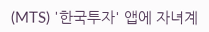(MTS) '한국투자' 앱에 자녀계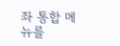좌 통합 메뉴를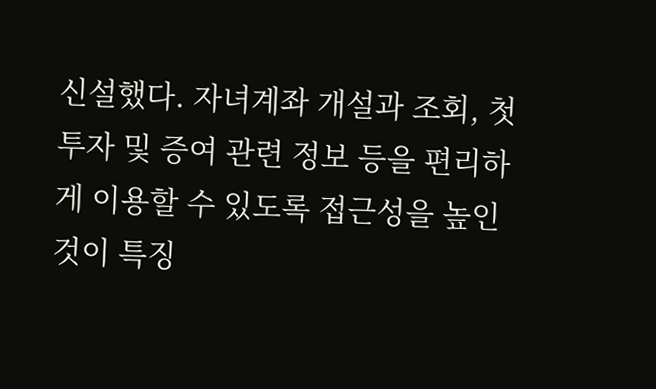신설했다. 자녀계좌 개설과 조회, 첫 투자 및 증여 관련 정보 등을 편리하게 이용할 수 있도록 접근성을 높인 것이 특징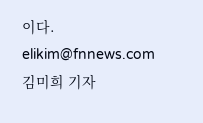이다.
elikim@fnnews.com 김미희 기자